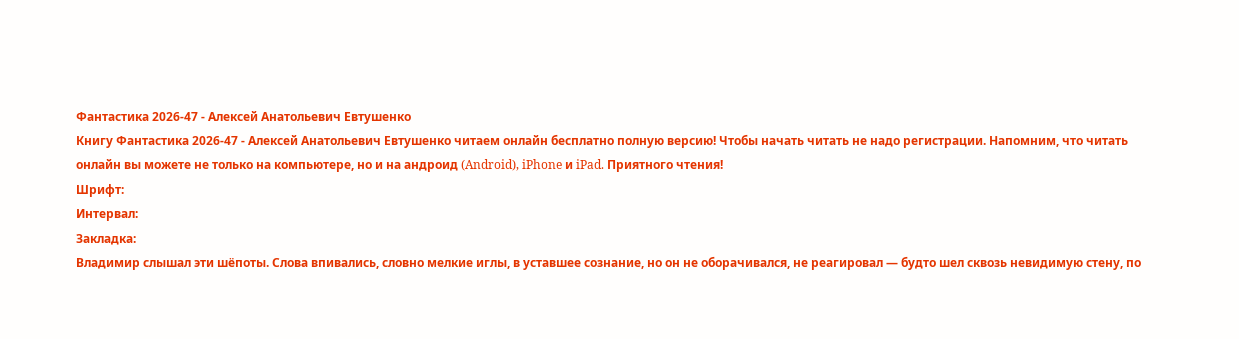Фантастика 2026-47 - Алексей Анатольевич Евтушенко
Книгу Фантастика 2026-47 - Алексей Анатольевич Евтушенко читаем онлайн бесплатно полную версию! Чтобы начать читать не надо регистрации. Напомним, что читать онлайн вы можете не только на компьютере, но и на андроид (Android), iPhone и iPad. Приятного чтения!
Шрифт:
Интервал:
Закладка:
Владимир слышал эти шёпоты. Слова впивались, словно мелкие иглы, в уставшее сознание, но он не оборачивался, не реагировал — будто шел сквозь невидимую стену, по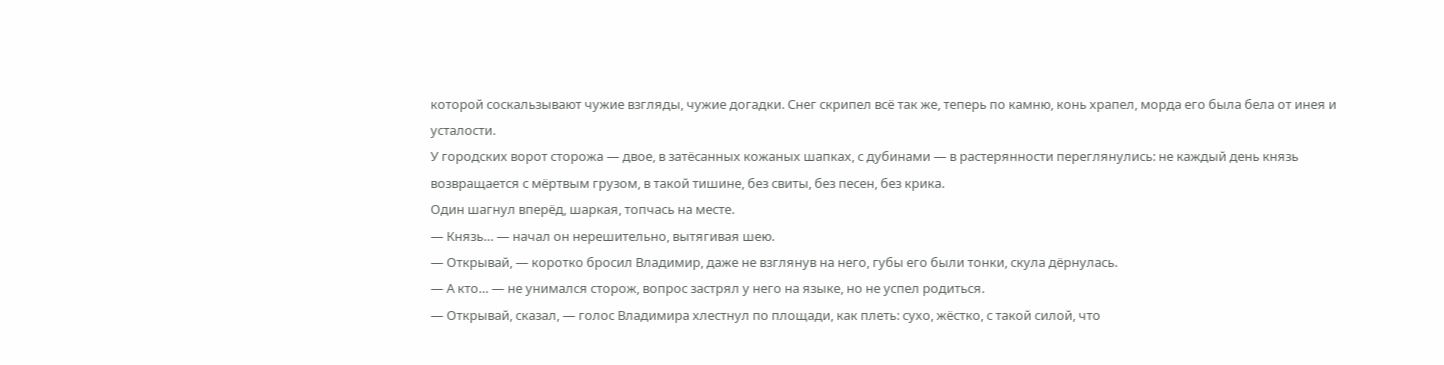которой соскальзывают чужие взгляды, чужие догадки. Снег скрипел всё так же, теперь по камню, конь храпел, морда его была бела от инея и усталости.
У городских ворот сторожа — двое, в затёсанных кожаных шапках, с дубинами — в растерянности переглянулись: не каждый день князь возвращается с мёртвым грузом, в такой тишине, без свиты, без песен, без крика.
Один шагнул вперёд, шаркая, топчась на месте.
— Князь… — начал он нерешительно, вытягивая шею.
— Открывай, — коротко бросил Владимир, даже не взглянув на него, губы его были тонки, скула дёрнулась.
— А кто… — не унимался сторож, вопрос застрял у него на языке, но не успел родиться.
— Открывай, сказал, — голос Владимира хлестнул по площади, как плеть: сухо, жёстко, с такой силой, что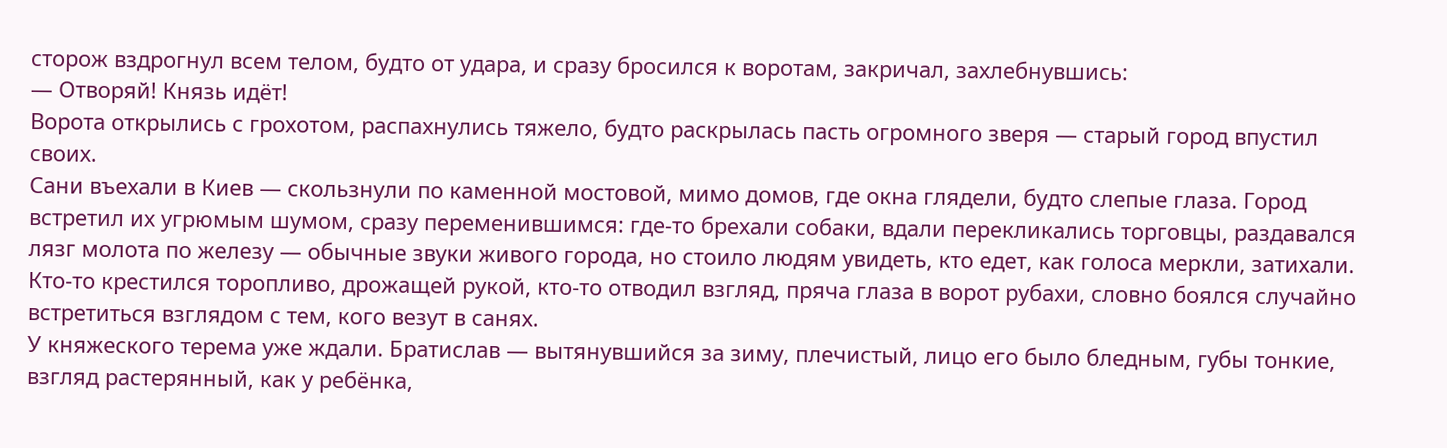сторож вздрогнул всем телом, будто от удара, и сразу бросился к воротам, закричал, захлебнувшись:
— Отворяй! Князь идёт!
Ворота открылись с грохотом, распахнулись тяжело, будто раскрылась пасть огромного зверя — старый город впустил своих.
Сани въехали в Киев — скользнули по каменной мостовой, мимо домов, где окна глядели, будто слепые глаза. Город встретил их угрюмым шумом, сразу переменившимся: где-то брехали собаки, вдали перекликались торговцы, раздавался лязг молота по железу — обычные звуки живого города, но стоило людям увидеть, кто едет, как голоса меркли, затихали. Кто-то крестился торопливо, дрожащей рукой, кто-то отводил взгляд, пряча глаза в ворот рубахи, словно боялся случайно встретиться взглядом с тем, кого везут в санях.
У княжеского терема уже ждали. Братислав — вытянувшийся за зиму, плечистый, лицо его было бледным, губы тонкие, взгляд растерянный, как у ребёнка,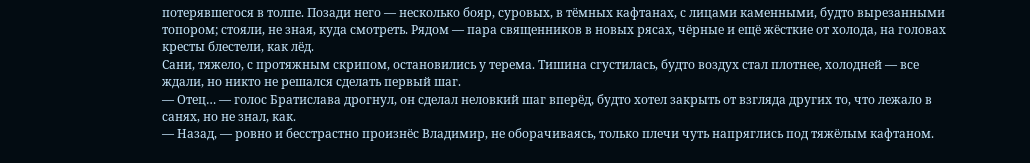потерявшегося в толпе. Позади него — несколько бояр, суровых, в тёмных кафтанах, с лицами каменными, будто вырезанными топором; стояли, не зная, куда смотреть. Рядом — пара священников в новых рясах, чёрные и ещё жёсткие от холода, на головах кресты блестели, как лёд.
Сани, тяжело, с протяжным скрипом, остановились у терема. Тишина сгустилась, будто воздух стал плотнее, холодней — все ждали, но никто не решался сделать первый шаг.
— Отец… — голос Братислава дрогнул, он сделал неловкий шаг вперёд, будто хотел закрыть от взгляда других то, что лежало в санях, но не знал, как.
— Назад, — ровно и бесстрастно произнёс Владимир, не оборачиваясь, только плечи чуть напряглись под тяжёлым кафтаном.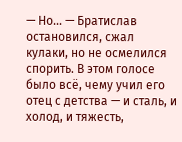— Но… — Братислав остановился, сжал кулаки, но не осмелился спорить. В этом голосе было всё, чему учил его отец с детства — и сталь, и холод, и тяжесть,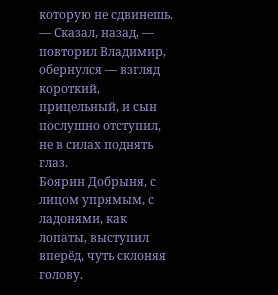которую не сдвинешь.
— Сказал, назад, — повторил Владимир, обернулся — взгляд короткий, прицельный, и сын послушно отступил, не в силах поднять глаз.
Боярин Добрыня, с лицом упрямым, с ладонями, как лопаты, выступил вперёд, чуть склоняя голову.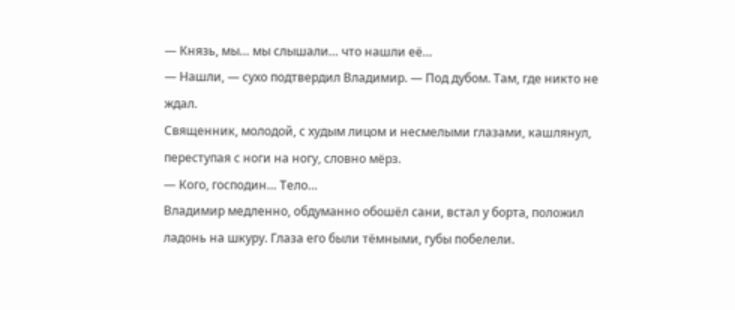— Князь, мы… мы слышали… что нашли её…
— Нашли, — сухо подтвердил Владимир. — Под дубом. Там, где никто не ждал.
Священник, молодой, с худым лицом и несмелыми глазами, кашлянул, переступая с ноги на ногу, словно мёрз.
— Кого, господин… Тело…
Владимир медленно, обдуманно обошёл сани, встал у борта, положил ладонь на шкуру. Глаза его были тёмными, губы побелели.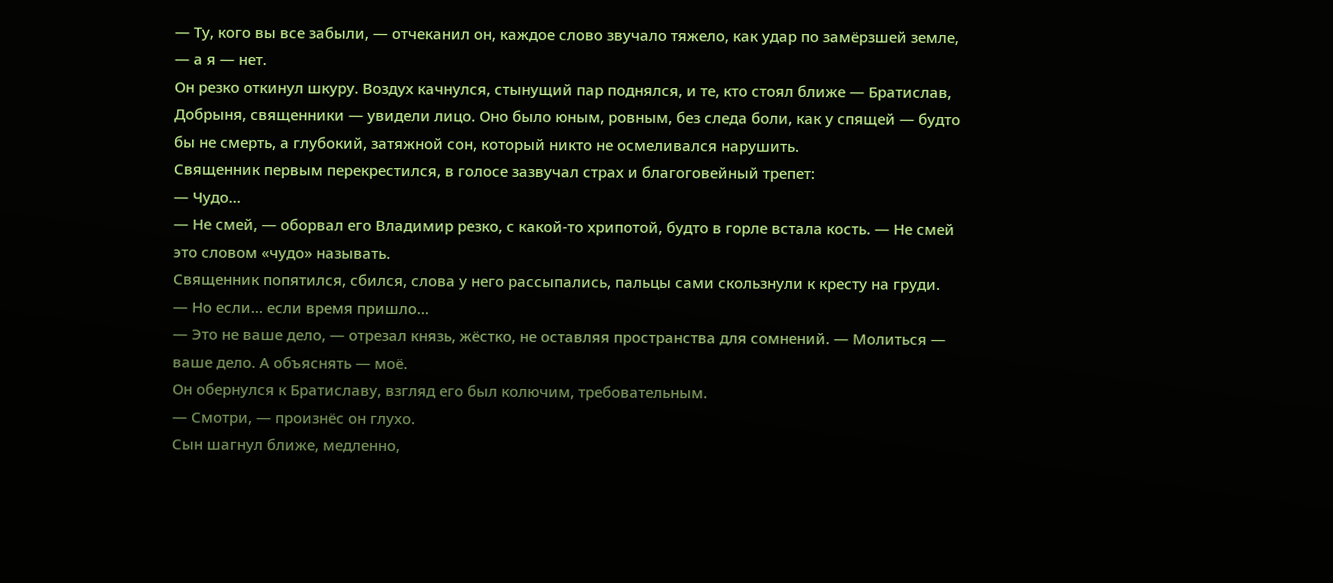— Ту, кого вы все забыли, — отчеканил он, каждое слово звучало тяжело, как удар по замёрзшей земле, — а я — нет.
Он резко откинул шкуру. Воздух качнулся, стынущий пар поднялся, и те, кто стоял ближе — Братислав, Добрыня, священники — увидели лицо. Оно было юным, ровным, без следа боли, как у спящей — будто бы не смерть, а глубокий, затяжной сон, который никто не осмеливался нарушить.
Священник первым перекрестился, в голосе зазвучал страх и благоговейный трепет:
— Чудо…
— Не смей, — оборвал его Владимир резко, с какой-то хрипотой, будто в горле встала кость. — Не смей это словом «чудо» называть.
Священник попятился, сбился, слова у него рассыпались, пальцы сами скользнули к кресту на груди.
— Но если… если время пришло…
— Это не ваше дело, — отрезал князь, жёстко, не оставляя пространства для сомнений. — Молиться — ваше дело. А объяснять — моё.
Он обернулся к Братиславу, взгляд его был колючим, требовательным.
— Смотри, — произнёс он глухо.
Сын шагнул ближе, медленно,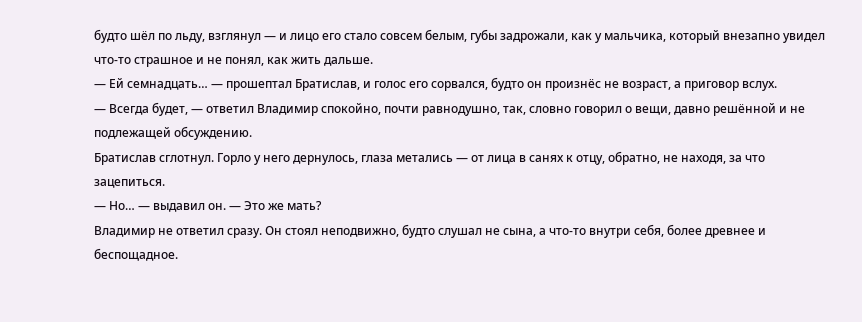будто шёл по льду, взглянул — и лицо его стало совсем белым, губы задрожали, как у мальчика, который внезапно увидел что-то страшное и не понял, как жить дальше.
— Ей семнадцать… — прошептал Братислав, и голос его сорвался, будто он произнёс не возраст, а приговор вслух.
— Всегда будет, — ответил Владимир спокойно, почти равнодушно, так, словно говорил о вещи, давно решённой и не подлежащей обсуждению.
Братислав сглотнул. Горло у него дернулось, глаза метались — от лица в санях к отцу, обратно, не находя, за что зацепиться.
— Но… — выдавил он. — Это же мать?
Владимир не ответил сразу. Он стоял неподвижно, будто слушал не сына, а что-то внутри себя, более древнее и беспощадное.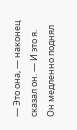— Это она, — наконец сказал он. — И это я.
Он медленно поднял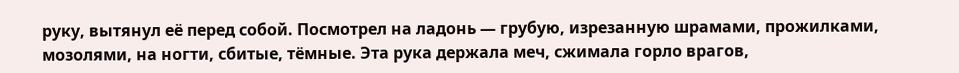руку, вытянул её перед собой. Посмотрел на ладонь — грубую, изрезанную шрамами, прожилками, мозолями, на ногти, сбитые, тёмные. Эта рука держала меч, сжимала горло врагов,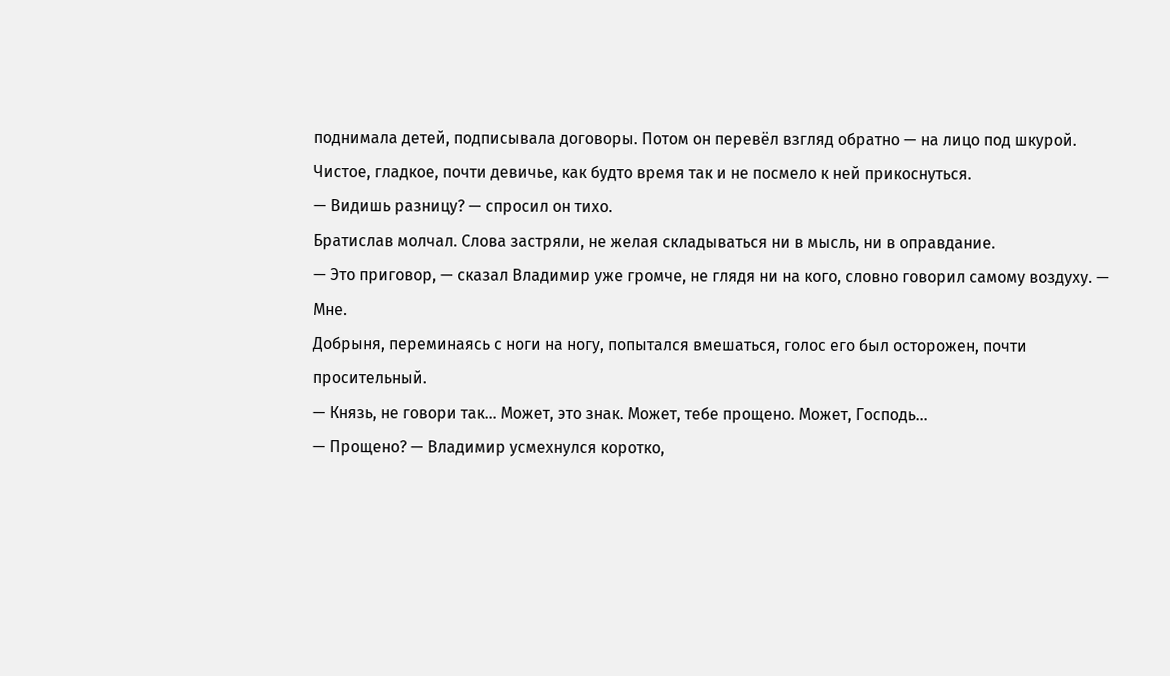поднимала детей, подписывала договоры. Потом он перевёл взгляд обратно — на лицо под шкурой. Чистое, гладкое, почти девичье, как будто время так и не посмело к ней прикоснуться.
— Видишь разницу? — спросил он тихо.
Братислав молчал. Слова застряли, не желая складываться ни в мысль, ни в оправдание.
— Это приговор, — сказал Владимир уже громче, не глядя ни на кого, словно говорил самому воздуху. — Мне.
Добрыня, переминаясь с ноги на ногу, попытался вмешаться, голос его был осторожен, почти просительный.
— Князь, не говори так… Может, это знак. Может, тебе прощено. Может, Господь…
— Прощено? — Владимир усмехнулся коротко,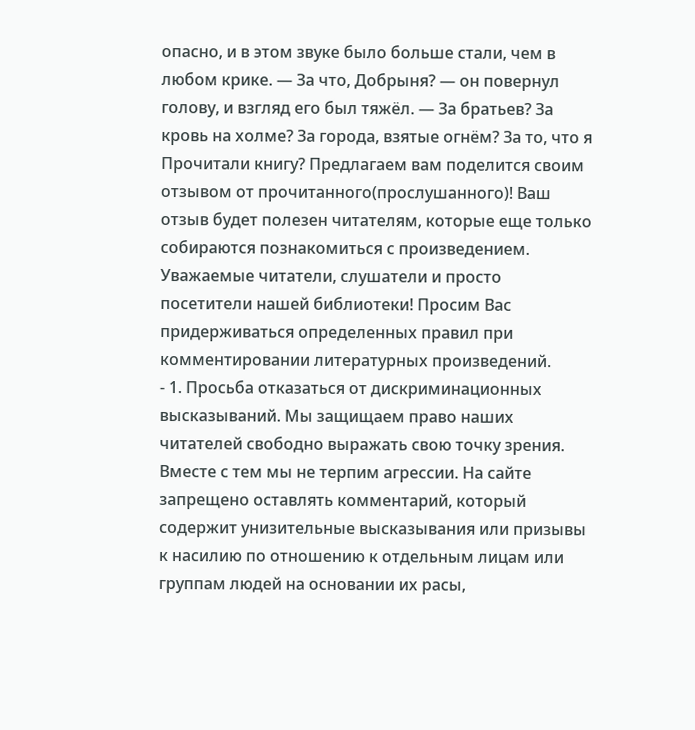опасно, и в этом звуке было больше стали, чем в любом крике. — За что, Добрыня? — он повернул голову, и взгляд его был тяжёл. — За братьев? За кровь на холме? За города, взятые огнём? За то, что я
Прочитали книгу? Предлагаем вам поделится своим отзывом от прочитанного(прослушанного)! Ваш отзыв будет полезен читателям, которые еще только собираются познакомиться с произведением.
Уважаемые читатели, слушатели и просто посетители нашей библиотеки! Просим Вас придерживаться определенных правил при комментировании литературных произведений.
- 1. Просьба отказаться от дискриминационных высказываний. Мы защищаем право наших читателей свободно выражать свою точку зрения. Вместе с тем мы не терпим агрессии. На сайте запрещено оставлять комментарий, который содержит унизительные высказывания или призывы к насилию по отношению к отдельным лицам или группам людей на основании их расы,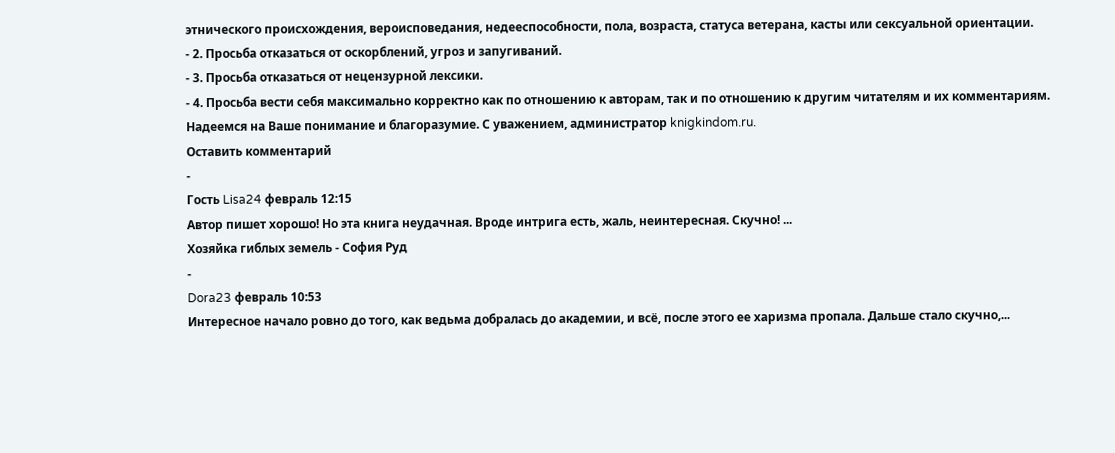этнического происхождения, вероисповедания, недееспособности, пола, возраста, статуса ветерана, касты или сексуальной ориентации.
- 2. Просьба отказаться от оскорблений, угроз и запугиваний.
- 3. Просьба отказаться от нецензурной лексики.
- 4. Просьба вести себя максимально корректно как по отношению к авторам, так и по отношению к другим читателям и их комментариям.
Надеемся на Ваше понимание и благоразумие. С уважением, администратор knigkindom.ru.
Оставить комментарий
-
Гость Lisa24 февраль 12:15
Автор пишет хорошо! Но эта книга неудачная. Вроде интрига есть, жаль, неинтересная. Скучно! ...
Хозяйка гиблых земель - София Руд
-
Dora23 февраль 10:53
Интересное начало ровно до того, как ведьма добралась до академии, и всё, после этого ее харизма пропала. Дальше стало скучно,...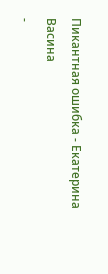Пикантная ошибка - Екатерина Васина
-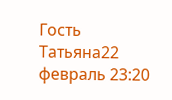Гость Татьяна22 февраль 23:20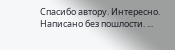Спасибо автору. Интересно. Написано без пошлости. ...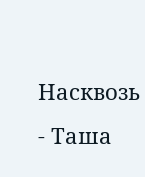Насквозь - Таша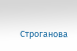Строганова